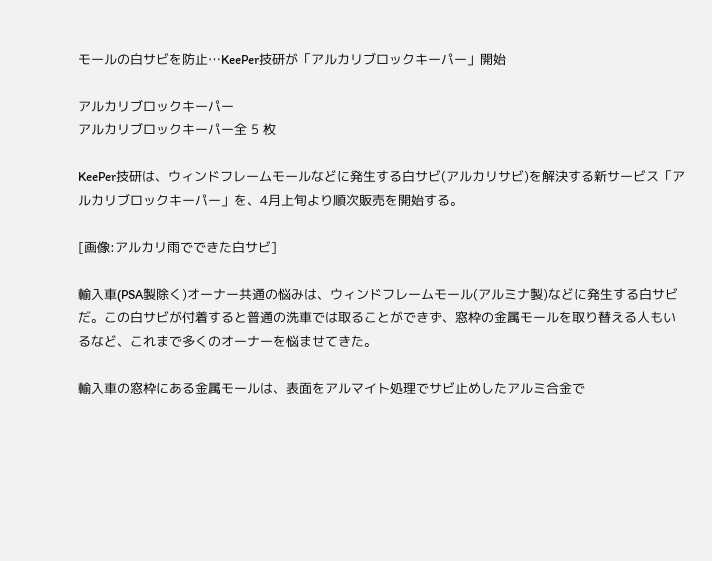モールの白サビを防止…KeePer技研が「アルカリブロックキーパー」開始

アルカリブロックキーパー
アルカリブロックキーパー全 5 枚

KeePer技研は、ウィンドフレームモールなどに発生する白サビ(アルカリサビ)を解決する新サービス「アルカリブロックキーパー」を、4月上旬より順次販売を開始する。

[画像:アルカリ雨でできた白サビ]

輸入車(PSA製除く)オーナー共通の悩みは、ウィンドフレームモール(アルミナ製)などに発生する白サビだ。この白サビが付着すると普通の洗車では取ることができず、窓枠の金属モールを取り替える人もいるなど、これまで多くのオーナーを悩ませてきた。

輸入車の窓枠にある金属モールは、表面をアルマイト処理でサビ止めしたアルミ合金で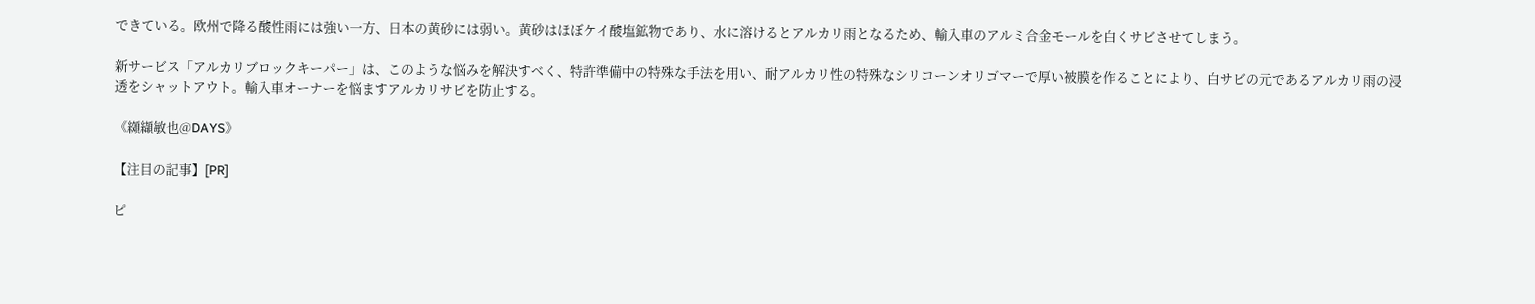できている。欧州で降る酸性雨には強い一方、日本の黄砂には弱い。黄砂はほぼケイ酸塩鉱物であり、水に溶けるとアルカリ雨となるため、輸入車のアルミ合金モールを白くサビさせてしまう。

新サービス「アルカリブロックキーパー」は、このような悩みを解決すべく、特許準備中の特殊な手法を用い、耐アルカリ性の特殊なシリコーンオリゴマーで厚い被膜を作ることにより、白サビの元であるアルカリ雨の浸透をシャットアウト。輸入車オーナーを悩ますアルカリサビを防止する。

《纐纈敏也@DAYS》

【注目の記事】[PR]

ピ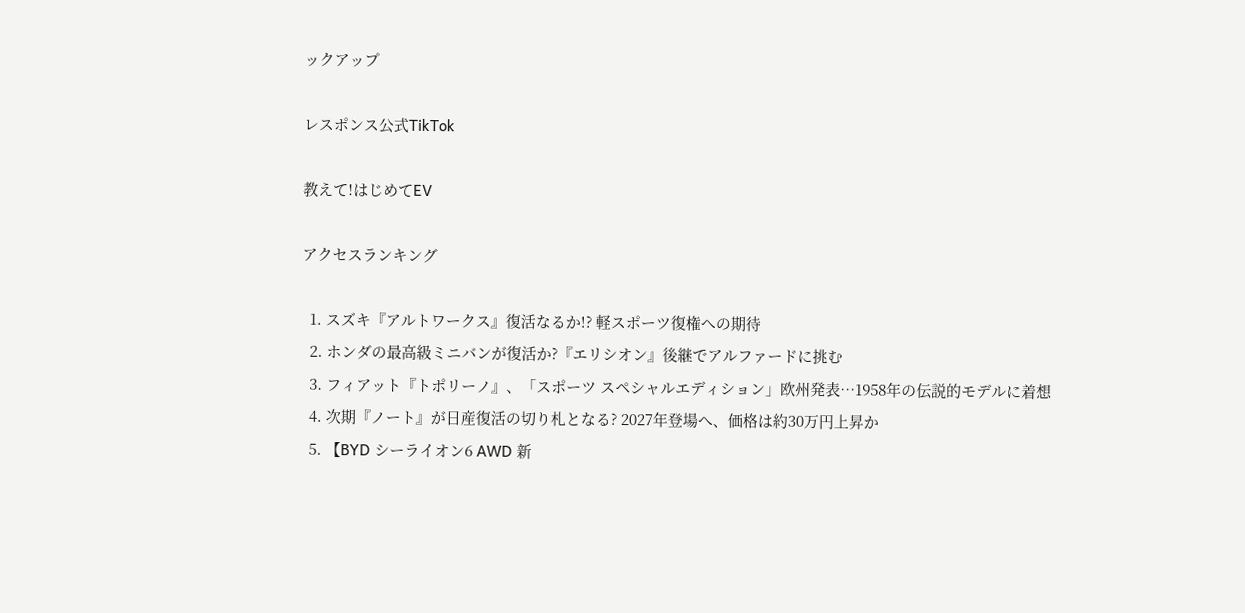ックアップ

レスポンス公式TikTok

教えて!はじめてEV

アクセスランキング

  1. スズキ『アルトワークス』復活なるか!? 軽スポーツ復権への期待
  2. ホンダの最高級ミニバンが復活か?『エリシオン』後継でアルファードに挑む
  3. フィアット『トポリーノ』、「スポーツ スペシャルエディション」欧州発表…1958年の伝説的モデルに着想
  4. 次期『ノート』が日産復活の切り札となる? 2027年登場へ、価格は約30万円上昇か
  5. 【BYD シーライオン6 AWD 新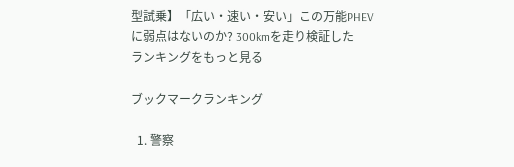型試乗】「広い・速い・安い」この万能PHEVに弱点はないのか? 300kmを走り検証した
ランキングをもっと見る

ブックマークランキング

  1. 警察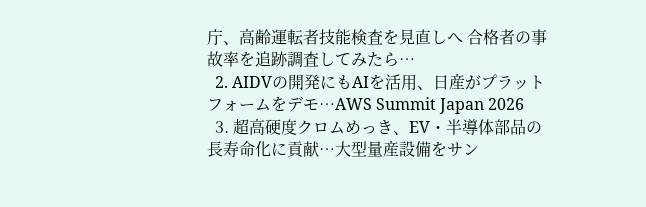庁、高齢運転者技能検査を見直しへ 合格者の事故率を追跡調査してみたら…
  2. AIDVの開発にもAIを活用、日産がプラットフォームをデモ…AWS Summit Japan 2026
  3. 超高硬度クロムめっき、EV・半導体部品の長寿命化に貢献…大型量産設備をサン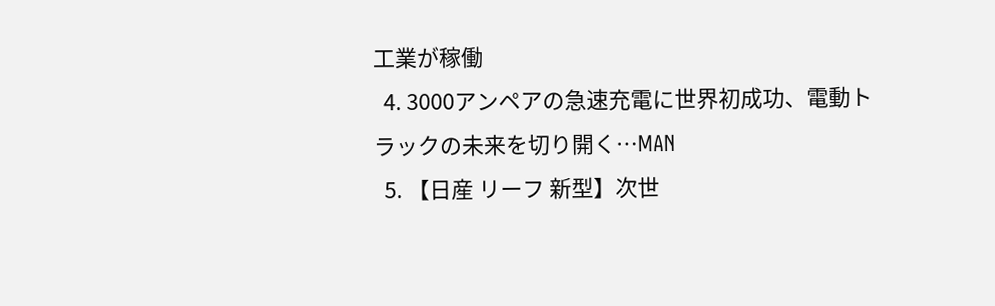工業が稼働
  4. 3000アンペアの急速充電に世界初成功、電動トラックの未来を切り開く…MAN
  5. 【日産 リーフ 新型】次世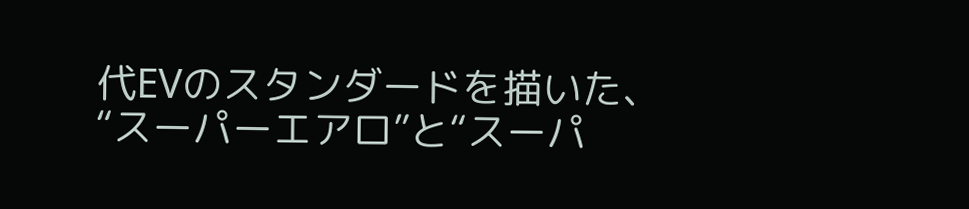代EVのスタンダードを描いた、“スーパーエアロ”と“スーパ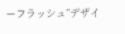ーフラッシュ”デザイ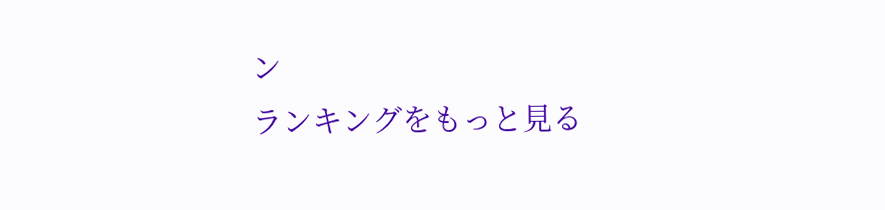ン
ランキングをもっと見る